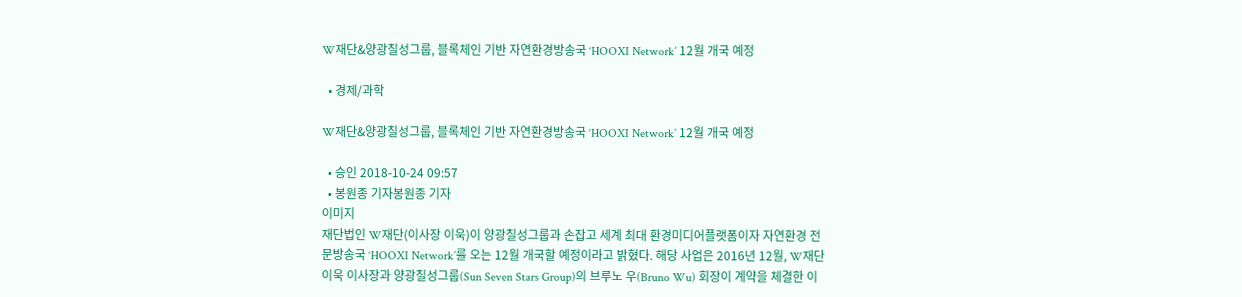W재단&양광칠성그룹, 블록체인 기반 자연환경방송국 ‘HOOXI Network’ 12월 개국 예정

  • 경제/과학

W재단&양광칠성그룹, 블록체인 기반 자연환경방송국 ‘HOOXI Network’ 12월 개국 예정

  • 승인 2018-10-24 09:57
  • 봉원종 기자봉원종 기자
이미지
재단법인 W재단(이사장 이욱)이 양광칠성그룹과 손잡고 세계 최대 환경미디어플랫폼이자 자연환경 전문방송국 ‘HOOXI Network’를 오는 12월 개국할 예정이라고 밝혔다. 해당 사업은 2016년 12월, W재단 이욱 이사장과 양광칠성그룹(Sun Seven Stars Group)의 브루노 우(Bruno Wu) 회장이 계약을 체결한 이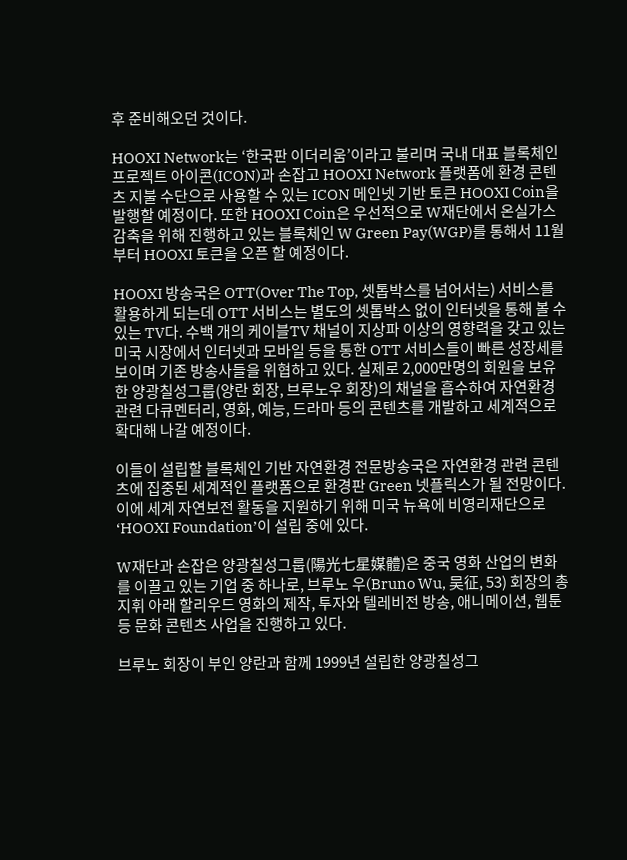후 준비해오던 것이다.

HOOXI Network는 ‘한국판 이더리움’이라고 불리며 국내 대표 블록체인 프로젝트 아이콘(ICON)과 손잡고 HOOXI Network 플랫폼에 환경 콘텐츠 지불 수단으로 사용할 수 있는 ICON 메인넷 기반 토큰 HOOXI Coin을 발행할 예정이다. 또한 HOOXI Coin은 우선적으로 W재단에서 온실가스감축을 위해 진행하고 있는 블록체인 W Green Pay(WGP)를 통해서 11월부터 HOOXI 토큰을 오픈 할 예정이다.

HOOXI 방송국은 OTT(Over The Top, 셋톱박스를 넘어서는) 서비스를 활용하게 되는데 OTT 서비스는 별도의 셋톱박스 없이 인터넷을 통해 볼 수 있는 TV다. 수백 개의 케이블TV 채널이 지상파 이상의 영향력을 갖고 있는 미국 시장에서 인터넷과 모바일 등을 통한 OTT 서비스들이 빠른 성장세를 보이며 기존 방송사들을 위협하고 있다. 실제로 2,000만명의 회원을 보유한 양광칠성그룹(양란 회장, 브루노우 회장)의 채널을 흡수하여 자연환경 관련 다큐멘터리, 영화, 예능, 드라마 등의 콘텐츠를 개발하고 세계적으로 확대해 나갈 예정이다.

이들이 설립할 블록체인 기반 자연환경 전문방송국은 자연환경 관련 콘텐츠에 집중된 세계적인 플랫폼으로 환경판 Green 넷플릭스가 될 전망이다. 이에 세계 자연보전 활동을 지원하기 위해 미국 뉴욕에 비영리재단으로 ‘HOOXI Foundation’이 설립 중에 있다.

W재단과 손잡은 양광칠성그룹(陽光七星媒體)은 중국 영화 산업의 변화를 이끌고 있는 기업 중 하나로, 브루노 우(Bruno Wu, 吴征, 53) 회장의 총지휘 아래 할리우드 영화의 제작, 투자와 텔레비전 방송, 애니메이션, 웹툰 등 문화 콘텐츠 사업을 진행하고 있다.

브루노 회장이 부인 양란과 함께 1999년 설립한 양광칠성그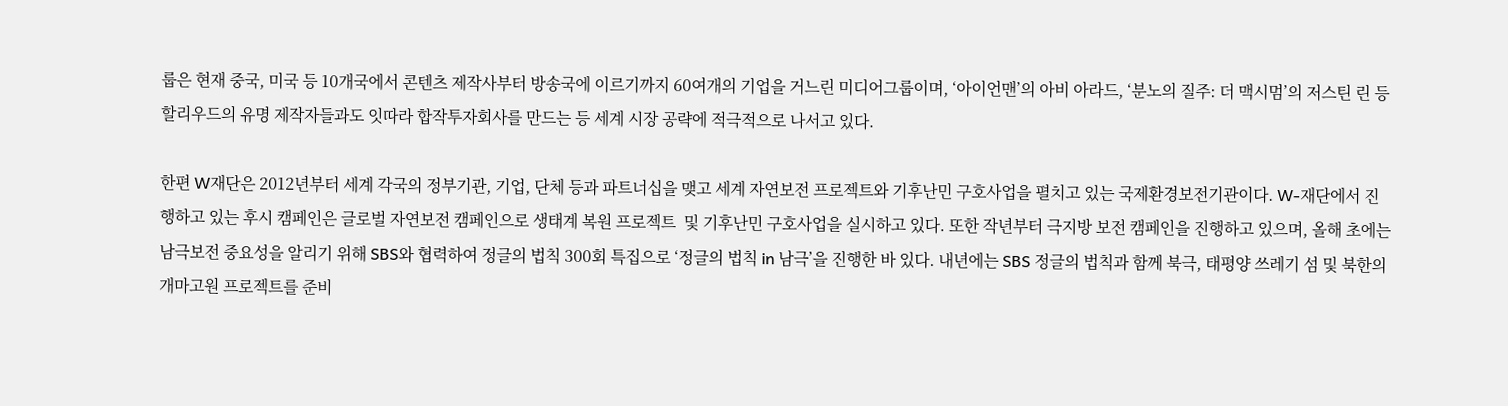룹은 현재 중국, 미국 등 10개국에서 콘텐츠 제작사부터 방송국에 이르기까지 60여개의 기업을 거느린 미디어그룹이며, ‘아이언맨’의 아비 아라드, ‘분노의 질주: 더 맥시멈’의 저스틴 린 등 할리우드의 유명 제작자들과도 잇따라 합작투자회사를 만드는 등 세계 시장 공략에 적극적으로 나서고 있다.

한편 W재단은 2012년부터 세계 각국의 정부기관, 기업, 단체 등과 파트너십을 맺고 세계 자연보전 프로젝트와 기후난민 구호사업을 펼치고 있는 국제환경보전기관이다. W-재단에서 진행하고 있는 후시 캠페인은 글로벌 자연보전 캠페인으로 생태계 복원 프로젝트  및 기후난민 구호사업을 실시하고 있다. 또한 작년부터 극지방 보전 캠페인을 진행하고 있으며, 올해 초에는 남극보전 중요성을 알리기 위해 SBS와 협력하여 정글의 법칙 300회 특집으로 ‘정글의 법칙 in 남극’을 진행한 바 있다. 내년에는 SBS 정글의 법칙과 함께 북극, 태평양 쓰레기 섬 및 북한의 개마고원 프로젝트를 준비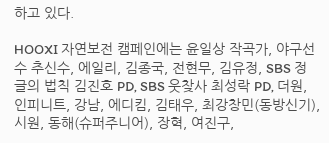하고 있다.

HOOXI 자연보전 캠페인에는 윤일상 작곡가, 야구선수 추신수, 에일리, 김종국, 전현무, 김유정, SBS 정글의 법칙 김진호 PD, SBS 웃찾사 최성락 PD, 더원, 인피니트, 강남, 에디킴, 김태우, 최강창민(동방신기), 시원, 동해(슈퍼주니어), 장혁, 여진구,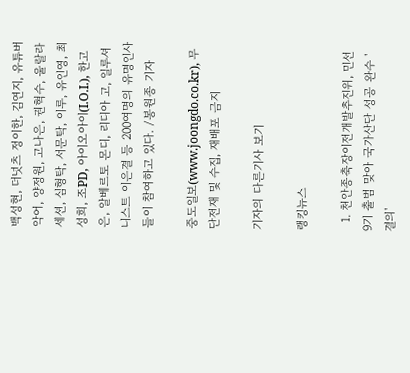백성현, 더넛츠 정이한, 김연지, 유튜버 악어, 양정원, 고나은, 권혁수, 울랄라세션, 심형탁, 서문탁, 이루, 유인영, 최성희, 조PD, 아이오아이(I.O.I.), 한고은, 알베르토 몬디, 리디아 고, 일루셔니스트 이은결 등 200여명의 유명인사들이 참여하고 있다. /봉원종 기자

중도일보(www.joongdo.co.kr), 무단전재 및 수집, 재배포 금지

기자의 다른기사 보기

랭킹뉴스

  1. 천안종축장이전개발추진위, 민선 9기 출범 맞아 국가산단 성공 완수 '결의'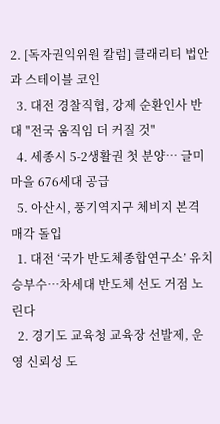2. [독자권익위원 칼럼] 클래리티 법안과 스테이블 코인
  3. 대전 경찰직협, 강제 순환인사 반대 "전국 움직임 더 커질 것"
  4. 세종시 5-2생활권 첫 분양… 글미마을 676세대 공급
  5. 아산시, 풍기역지구 체비지 본격 매각 돌입
  1. 대전 ‘국가 반도체종합연구소’ 유치 승부수…차세대 반도체 선도 거점 노린다
  2. 경기도 교육청 교육장 선발제, 운영 신뢰성 도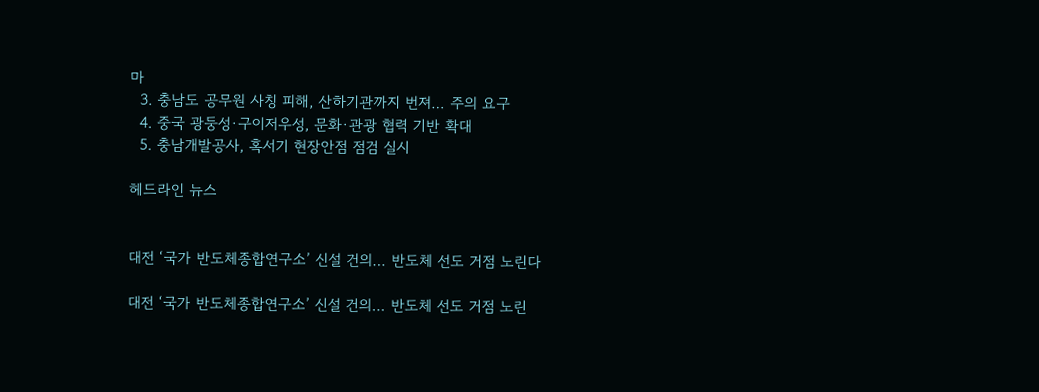마
  3. 충남도 공무원 사칭 피해, 산하기관까지 번져… 주의 요구
  4. 중국 광둥성·구이저우성, 문화·관광 협력 기반 확대
  5. 충남개발공사, 혹서기 현장안점 점검 실시

헤드라인 뉴스


대전 ‘국가 반도체종합연구소’ 신설 건의… 반도체 선도 거점 노린다

대전 ‘국가 반도체종합연구소’ 신설 건의… 반도체 선도 거점 노린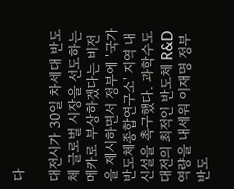다

대전시가 30일 차세대 반도체 글로벌 시장을 선도하는 메카로 부상하겠다는 비전을 제시하면서 정부에 '국가 반도체종합연구소' 지역 내 신설을 촉구했다. 과학수도 대전의 최적인 반도체 R&D 역량을 내세워 이재명 정부 반도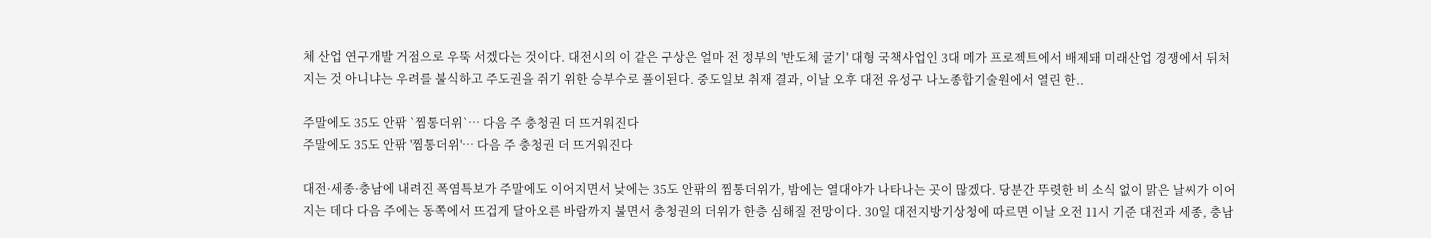체 산업 연구개발 거점으로 우뚝 서겠다는 것이다. 대전시의 이 같은 구상은 얼마 전 정부의 '반도체 굴기' 대형 국책사업인 3대 메가 프로젝트에서 배제돼 미래산업 경쟁에서 뒤처지는 것 아니냐는 우려를 불식하고 주도권을 쥐기 위한 승부수로 풀이된다. 중도일보 취재 결과, 이날 오후 대전 유성구 나노종합기술원에서 열린 한..

주말에도 35도 안팎 `찜통더위`… 다음 주 충청권 더 뜨거워진다
주말에도 35도 안팎 '찜통더위'… 다음 주 충청권 더 뜨거워진다

대전·세종·충남에 내려진 폭염특보가 주말에도 이어지면서 낮에는 35도 안팎의 찜통더위가, 밤에는 열대야가 나타나는 곳이 많겠다. 당분간 뚜렷한 비 소식 없이 맑은 날씨가 이어지는 데다 다음 주에는 동쪽에서 뜨겁게 달아오른 바람까지 불면서 충청권의 더위가 한층 심해질 전망이다. 30일 대전지방기상청에 따르면 이날 오전 11시 기준 대전과 세종, 충남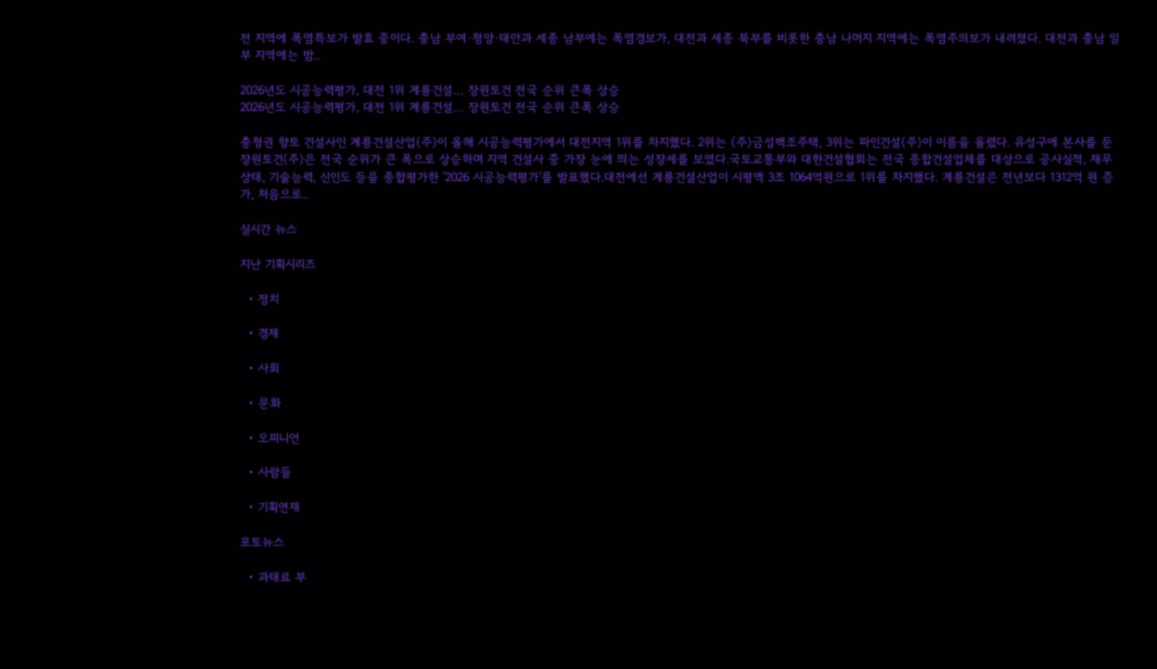전 지역에 폭염특보가 발효 중이다. 충남 부여·청양·태안과 세종 남부에는 폭염경보가, 대전과 세종 북부를 비롯한 충남 나머지 지역에는 폭염주의보가 내려졌다. 대전과 충남 일부 지역에는 밤..

2026년도 시공능력평가, 대전 1위 계룡건설… 장원토건 전국 순위 큰폭 상승
2026년도 시공능력평가, 대전 1위 계룡건설… 장원토건 전국 순위 큰폭 상승

충청권 향토 건설사인 계룡건설산업(주)이 올해 시공능력평가에서 대전지역 1위를 차지했다. 2위는 (주)금성백조주택, 3위는 파인건설(주)이 이름을 올렸다. 유성구에 본사를 둔 장원토건(주)은 전국 순위가 큰 폭으로 상승하며 지역 건설사 중 가장 눈에 띄는 성장세를 보였다.국토교통부와 대한건설협회는 전국 종합건설업체를 대상으로 공사실적, 재무상태, 기술능력, 신인도 등을 종합평가한 '2026 시공능력평가'를 발표했다.대전에선 계룡건설산업이 시평액 3조 1064억원으로 1위를 차지했다. 계룡건설은 전년보다 1312억 원 증가, 처음으로..

실시간 뉴스

지난 기획시리즈

  • 정치

  • 경제

  • 사회

  • 문화

  • 오피니언

  • 사람들

  • 기획연재

포토뉴스

  • 과태료 부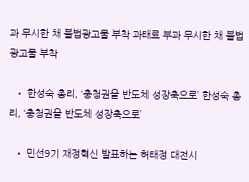과 무시한 채 불법광고물 부착 과태료 부과 무시한 채 불법광고물 부착

  • 한성숙 총리, ‘충청권을 반도체 성장축으로’ 한성숙 총리, ‘충청권을 반도체 성장축으로’

  • 민선9기 재정혁신 발표하는 허태정 대전시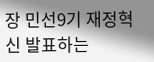장 민선9기 재정혁신 발표하는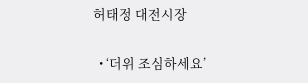허태정 대전시장

  • ‘더위 조심하세요’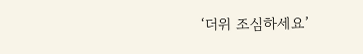‘더위 조심하세요’